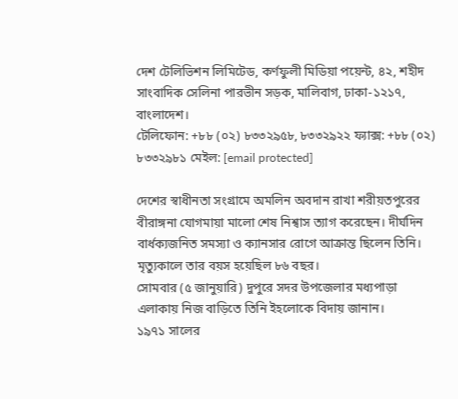দেশ টেলিভিশন লিমিটেড, কর্ণফুলী মিডিয়া পয়েন্ট, ৪২, শহীদ সাংবাদিক সেলিনা পারভীন সড়ক, মালিবাগ, ঢাকা-১২১৭, বাংলাদেশ।
টেলিফোন: +৮৮ (০২) ৮৩৩২৯৫৮, ৮৩৩২৯২২ ফ্যাক্স: +৮৮ (০২) ৮৩৩২৯৮১ মেইল: [email protected]

দেশের স্বাধীনতা সংগ্রামে অমলিন অবদান রাখা শরীয়তপুরের বীরাঙ্গনা যোগমায়া মালো শেষ নিশ্বাস ত্যাগ করেছেন। দীর্ঘদিন বার্ধক্যজনিত সমস্যা ও ক্যানসার রোগে আক্রান্ত ছিলেন তিনি। মৃত্যুকালে তার বয়স হয়েছিল ৮৬ বছর।
সোমবার (৫ জানুয়ারি) দুপুরে সদর উপজেলার মধ্যপাড়া এলাকায় নিজ বাড়িতে তিনি ইহলোকে বিদায় জানান।
১৯৭১ সালের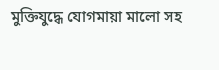মুক্তিযুদ্ধে যোগমায়া মালো সহ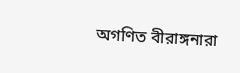অগণিত বীরাঙ্গনারা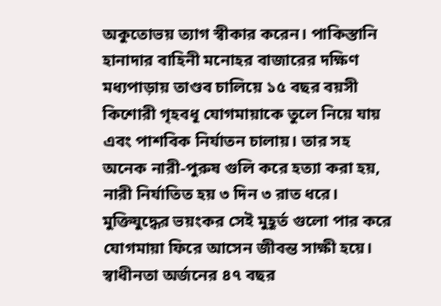অকুতোভয় ত্যাগ স্বীকার করেন। পাকিস্তানি হানাদার বাহিনী মনোহর বাজারের দক্ষিণ মধ্যপাড়ায় তাণ্ডব চালিয়ে ১৫ বছর বয়সী কিশোরী গৃহবধূ যোগমায়াকে তুলে নিয়ে যায় এবং পাশবিক নির্যাতন চালায়। তার সহ অনেক নারী-পুরুষ গুলি করে হত্যা করা হয়, নারী নির্যাতিত হয় ৩ দিন ৩ রাত ধরে। মুক্তিযুদ্ধের ভয়ংকর সেই মুহূর্ত গুলো পার করে যোগমায়া ফিরে আসেন জীবন্ত সাক্ষী হয়ে। স্বাধীনতা অর্জনের ৪৭ বছর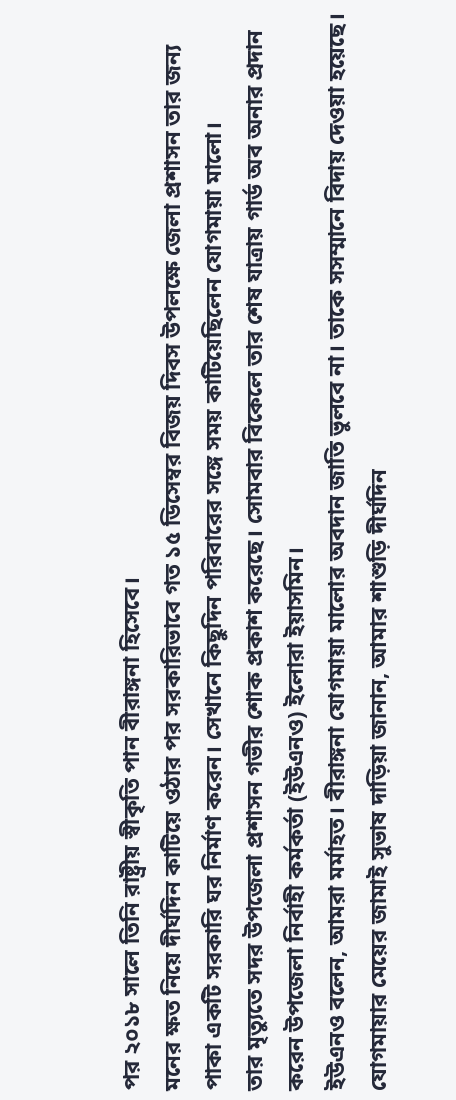পর ২০১৮ সালে তিনি রাষ্ট্রীয় স্বীকৃতি পান বীরাঙ্গনা হিসেবে।
মনের ক্ষত নিয়ে দীর্ঘদিন কাটিয়ে ওঠার পর সরকারিভাবে গত ১৫ ডিসেম্বর বিজয় দিবস উপলক্ষে জেলা প্রশাসন তার জন্য পাকা একটি সরকারি ঘর নির্মাণ করেন। সেখানে কিছুদিন পরিবারের সঙ্গে সময় কাটিয়েছিলেন যোগমায়া মালো।
তার মৃত্যুতে সদর উপজেলা প্রশাসন গভীর শোক প্রকাশ করেছে। সোমবার বিকেলে তার শেষ যাত্রায় গার্ড অব অনার প্রদান করেন উপজেলা নির্বাহী কর্মকর্তা (ইউএনও) ইলোরা ইয়াসমিন।
ইউএনও বলেন, আমরা মর্মাহত। বীরাঙ্গনা যোগমায়া মালোর অবদান জাতি ভুলবে না। তাকে সসম্মানে বিদায় দেওয়া হয়েছে।
যোগমায়ার মেয়ের জামাই সুভাষ দাড়িয়া জানান, আমার শাশুড়ি দীর্ঘদিন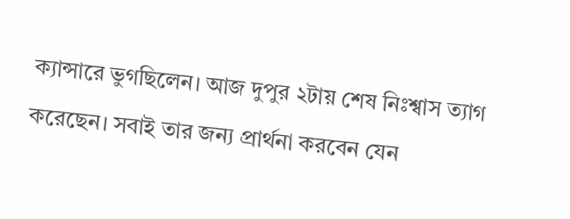ক্যান্সারে ভুগছিলেন। আজ দুপুর ২টায় শেষ নিঃশ্বাস ত্যাগ করেছেন। সবাই তার জন্য প্রার্থনা করবেন যেন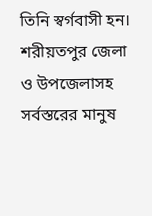তিনি স্বর্গবাসী হন।
শরীয়তপুর জেলা ও উপজেলাসহ সর্বস্তরের মানুষ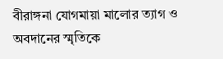বীরাঙ্গনা যোগমায়া মালোর ত্যাগ ও অবদানের স্মৃতিকে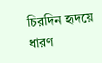চিরদিন হৃদয়ে ধারণ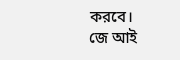করবে।
জে আই